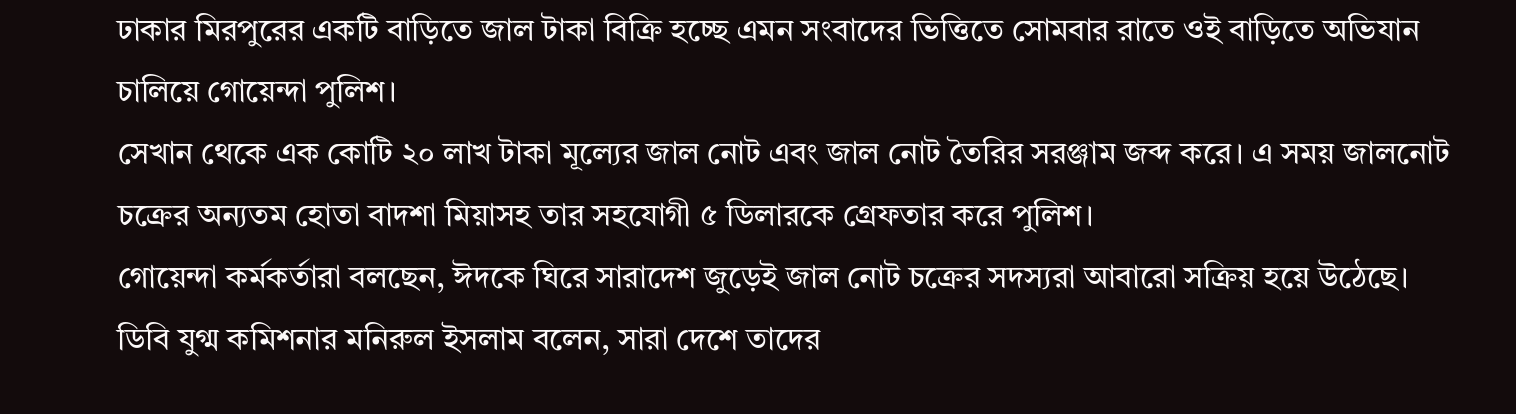ঢাকার মিরপুরের একটি বাড়িতে জাল টাকা বিক্রি হচ্ছে এমন সংবাদের ভিত্তিতে সোমবার রাতে ওই বাড়িতে অভিযান চালিয়ে গোয়েন্দা পুলিশ।
সেখান থেকে এক কোটি ২০ লাখ টাকা মূল্যের জাল নোট এবং জাল নোট তৈরির সরঞ্জাম জব্দ করে। এ সময় জালনোট চক্রের অন্যতম হোতা বাদশা মিয়াসহ তার সহযোগী ৫ ডিলারকে গ্রেফতার করে পুলিশ।
গোয়েন্দা কর্মকর্তারা বলছেন, ঈদকে ঘিরে সারাদেশ জুড়েই জাল নোট চক্রের সদস্যরা আবারো সক্রিয় হয়ে উঠেছে।
ডিবি যুগ্ম কমিশনার মনিরুল ইসলাম বলেন, সারা দেশে তাদের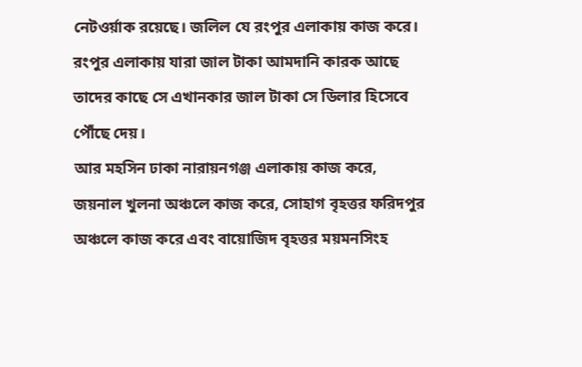নেটওর্য়াক রয়েছে। জলিল যে রংপুর এলাকায় কাজ করে। রংপুর এলাকায় যারা জাল টাকা আমদানি কারক আছে তাদের কাছে সে এখানকার জাল টাকা সে ডিলার হিসেবে পৌঁছে দেয়।
আর মহসিন ঢাকা নারায়নগঞ্জ এলাকায় কাজ করে, জয়নাল খুলনা অঞ্চলে কাজ করে, সোহাগ বৃহত্তর ফরিদপুর অঞ্চলে কাজ করে এবং বায়োজিদ বৃহত্তর ময়মনসিংহ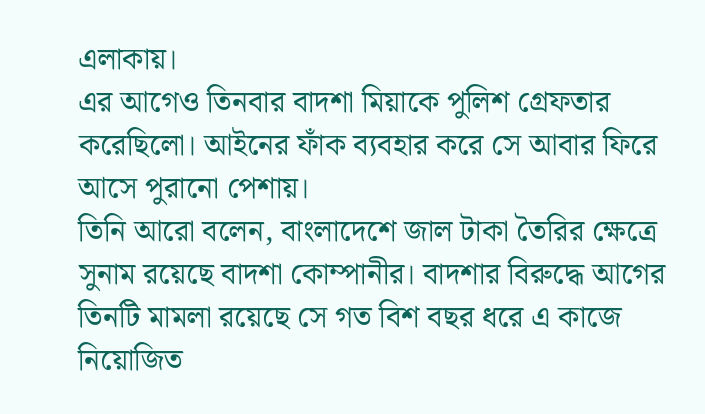এলাকায়।
এর আগেও তিনবার বাদশা মিয়াকে পুলিশ গ্রেফতার করেছিলো। আইনের ফাঁক ব্যবহার করে সে আবার ফিরে আসে পুরানো পেশায়।
তিনি আরো বলেন, বাংলাদেশে জাল টাকা তৈরির ক্ষেত্রে সুনাম রয়েছে বাদশা কোম্পানীর। বাদশার বিরুদ্ধে আগের তিনটি মামলা রয়েছে সে গত বিশ বছর ধরে এ কাজে নিয়োজিত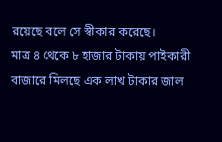রয়েছে বলে সে স্বীকার করেছে।
মাত্র ৪ থেকে ৮ হাজার টাকায় পাইকারী বাজারে মিলছে এক লাখ টাকার জাল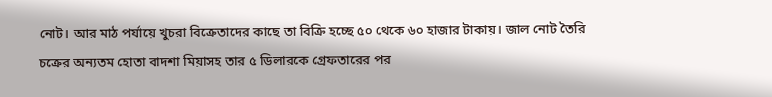নোট। আর মাঠ পর্যায়ে খুচরা বিক্রেতাদের কাছে তা বিক্রি হচ্ছে ৫০ থেকে ৬০ হাজার টাকায়। জাল নোট তৈরি চক্রের অন্যতম হোতা বাদশা মিয়াসহ তার ৫ ডিলারকে গ্রেফতারের পর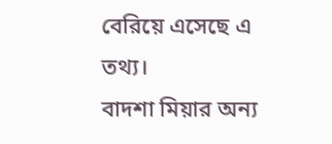বেরিয়ে এসেছে এ তথ্য।
বাদশা মিয়ার অন্য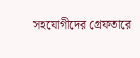সহযোগীদের গ্রেফতারে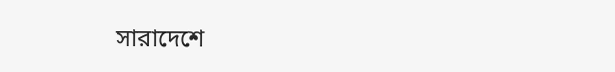সারাদেশে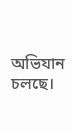অভিযান চলছে।